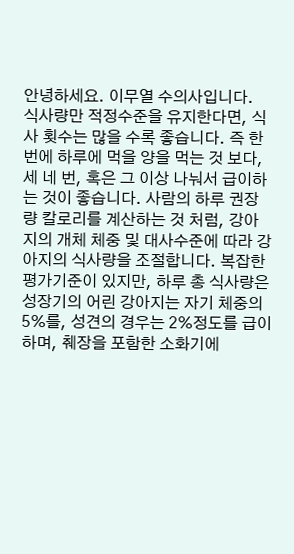안녕하세요. 이무열 수의사입니다.
식사량만 적정수준을 유지한다면, 식사 횟수는 많을 수록 좋습니다. 즉 한 번에 하루에 먹을 양을 먹는 것 보다, 세 네 번, 혹은 그 이상 나눠서 급이하는 것이 좋습니다. 사람의 하루 권장량 칼로리를 계산하는 것 처럼, 강아지의 개체 체중 및 대사수준에 따라 강아지의 식사량을 조절합니다. 복잡한 평가기준이 있지만, 하루 총 식사량은 성장기의 어린 강아지는 자기 체중의 5%를, 성견의 경우는 2%정도를 급이하며, 췌장을 포함한 소화기에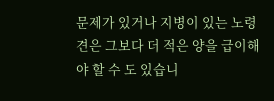문제가 있거나 지병이 있는 노령견은 그보다 더 적은 양을 급이해야 할 수 도 있습니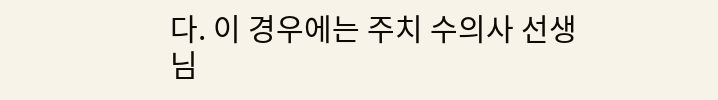다. 이 경우에는 주치 수의사 선생님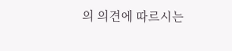의 의견에 따르시는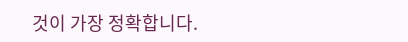것이 가장 정확합니다.